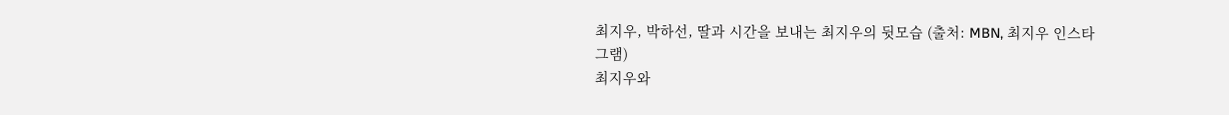최지우, 박하선, 딸과 시간을 보내는 최지우의 뒷모습 (출처: MBN, 최지우 인스타그램)
최지우와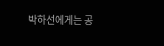박하선에게는 공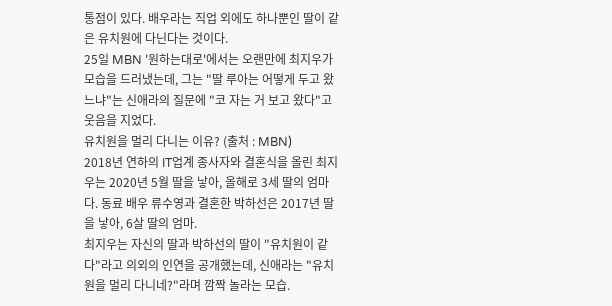통점이 있다. 배우라는 직업 외에도 하나뿐인 딸이 같은 유치원에 다닌다는 것이다.
25일 MBN '원하는대로'에서는 오랜만에 최지우가 모습을 드러냈는데, 그는 "딸 루아는 어떻게 두고 왔느냐"는 신애라의 질문에 "코 자는 거 보고 왔다"고 웃음을 지었다.
유치원을 멀리 다니는 이유? (출처 : MBN)
2018년 연하의 IT업계 종사자와 결혼식을 올린 최지우는 2020년 5월 딸을 낳아, 올해로 3세 딸의 엄마다. 동료 배우 류수영과 결혼한 박하선은 2017년 딸을 낳아, 6살 딸의 엄마.
최지우는 자신의 딸과 박하선의 딸이 "유치원이 같다"라고 의외의 인연을 공개했는데, 신애라는 "유치원을 멀리 다니네?"라며 깜짝 놀라는 모습.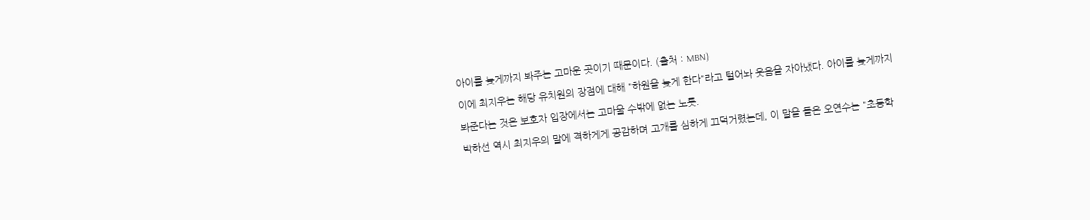아이를 늦게까지 봐주는 고마운 곳이기 때문이다. (출처 : MBN)
이에 최지우는 해당 유치원의 장점에 대해 "하원을 늦게 한다"라고 털어놔 웃음을 자아냈다. 아이를 늦게까지 봐준다는 것은 보호자 입장에서는 고마울 수밖에 없는 노릇.
박하선 역시 최지우의 말에 격하게게 공감하며 고개를 심하게 끄덕거렸는데, 이 말을 들은 오연수는 "초등학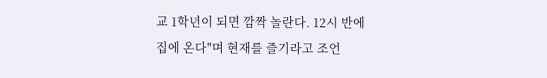교 1학년이 되면 깜짝 놀란다. 12시 반에 집에 온다"며 현재를 즐기라고 조언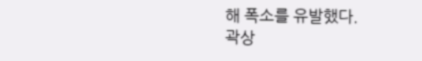해 폭소를 유발했다.
곽상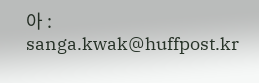아 : sanga.kwak@huffpost.kr